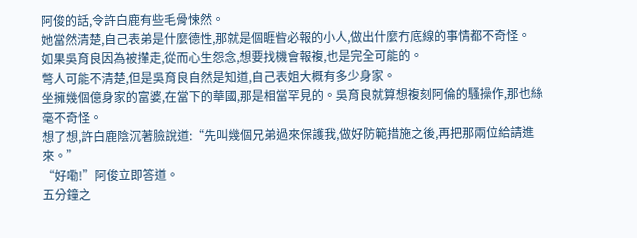阿俊的話,令許白鹿有些毛骨悚然。
她當然清楚,自己表弟是什麼德性,那就是個睚眥必報的小人,做出什麼冇底線的事情都不奇怪。
如果吳育良因為被攆走,從而心生怨念,想要找機會報複,也是完全可能的。
彆人可能不清楚,但是吳育良自然是知道,自己表姐大概有多少身家。
坐擁幾個億身家的富婆,在當下的華國,那是相當罕見的。吳育良就算想複刻阿倫的騷操作,那也絲毫不奇怪。
想了想,許白鹿陰沉著臉說道:“先叫幾個兄弟過來保護我,做好防範措施之後,再把那兩位給請進來。”
“好嘞!”阿俊立即答道。
五分鐘之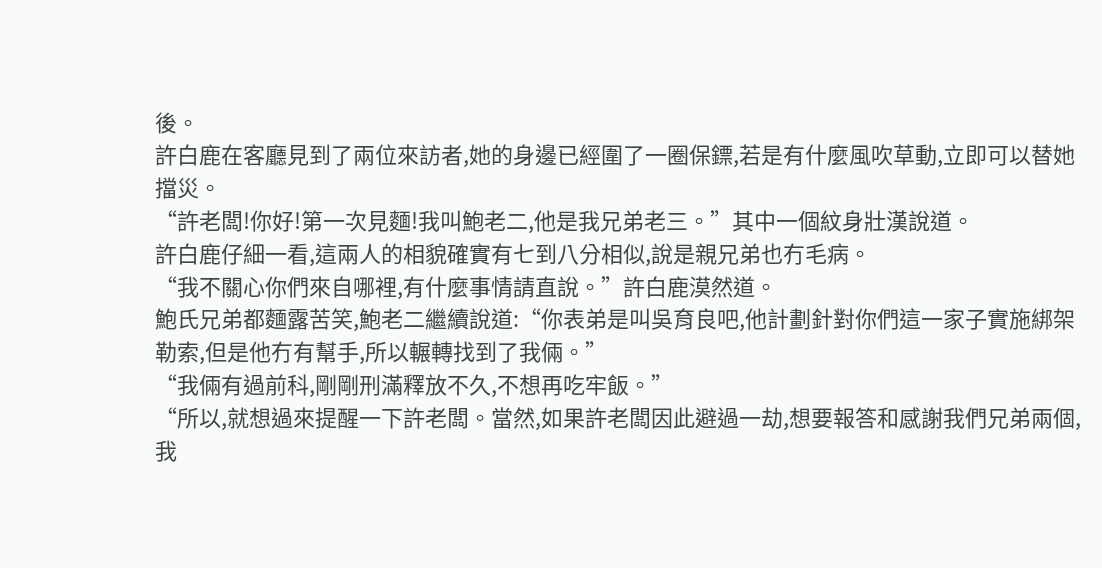後。
許白鹿在客廳見到了兩位來訪者,她的身邊已經圍了一圈保鏢,若是有什麼風吹草動,立即可以替她擋災。
“許老闆!你好!第一次見麵!我叫鮑老二,他是我兄弟老三。”其中一個紋身壯漢說道。
許白鹿仔細一看,這兩人的相貌確實有七到八分相似,說是親兄弟也冇毛病。
“我不關心你們來自哪裡,有什麼事情請直說。”許白鹿漠然道。
鮑氏兄弟都麵露苦笑,鮑老二繼續說道:“你表弟是叫吳育良吧,他計劃針對你們這一家子實施綁架勒索,但是他冇有幫手,所以輾轉找到了我倆。”
“我倆有過前科,剛剛刑滿釋放不久,不想再吃牢飯。”
“所以,就想過來提醒一下許老闆。當然,如果許老闆因此避過一劫,想要報答和感謝我們兄弟兩個,我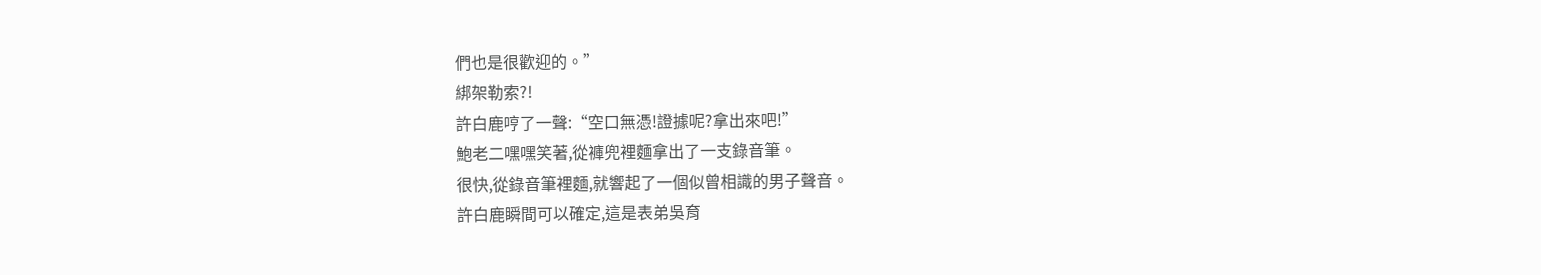們也是很歡迎的。”
綁架勒索?!
許白鹿哼了一聲:“空口無憑!證據呢?拿出來吧!”
鮑老二嘿嘿笑著,從褲兜裡麵拿出了一支錄音筆。
很快,從錄音筆裡麵,就響起了一個似曾相識的男子聲音。
許白鹿瞬間可以確定,這是表弟吳育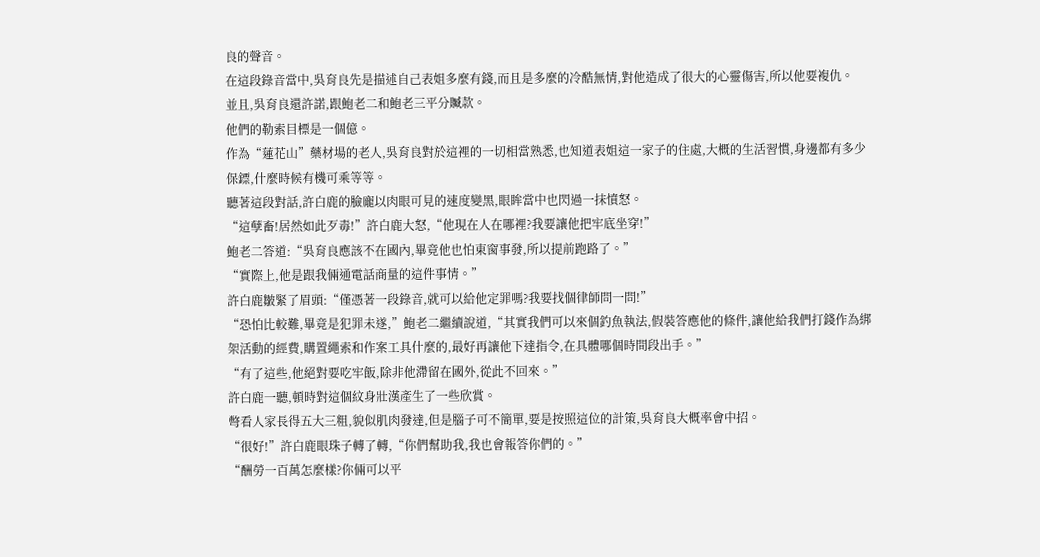良的聲音。
在這段錄音當中,吳育良先是描述自己表姐多麼有錢,而且是多麼的冷酷無情,對他造成了很大的心靈傷害,所以他要複仇。
並且,吳育良還許諾,跟鮑老二和鮑老三平分贓款。
他們的勒索目標是一個億。
作為“蓮花山”藥材場的老人,吳育良對於這裡的一切相當熟悉,也知道表姐這一家子的住處,大概的生活習慣,身邊都有多少保鏢,什麼時候有機可乘等等。
聽著這段對話,許白鹿的臉龐以肉眼可見的速度變黑,眼眸當中也閃過一抹憤怒。
“這孽畜!居然如此歹毒!”許白鹿大怒,“他現在人在哪裡?我要讓他把牢底坐穿!”
鮑老二答道:“吳育良應該不在國內,畢竟他也怕東窗事發,所以提前跑路了。”
“實際上,他是跟我倆通電話商量的這件事情。”
許白鹿皺緊了眉頭:“僅憑著一段錄音,就可以給他定罪嗎?我要找個律師問一問!”
“恐怕比較難,畢竟是犯罪未遂,”鮑老二繼續說道,“其實我們可以來個釣魚執法,假裝答應他的條件,讓他給我們打錢作為綁架活動的經費,購置繩索和作案工具什麼的,最好再讓他下達指令,在具體哪個時間段出手。”
“有了這些,他絕對要吃牢飯,除非他滯留在國外,從此不回來。”
許白鹿一聽,頓時對這個紋身壯漢產生了一些欣賞。
彆看人家長得五大三粗,貌似肌肉發達,但是腦子可不簡單,要是按照這位的計策,吳育良大概率會中招。
“很好!”許白鹿眼珠子轉了轉,“你們幫助我,我也會報答你們的。”
“酬勞一百萬怎麼樣?你倆可以平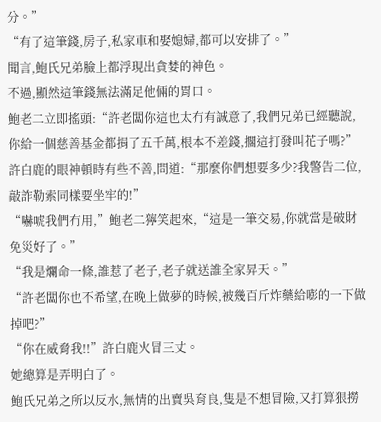分。”
“有了這筆錢,房子,私家車和娶媳婦,都可以安排了。”
聞言,鮑氏兄弟臉上都浮現出貪婪的神色。
不過,顯然這筆錢無法滿足他倆的胃口。
鮑老二立即搖頭:“許老闆你這也太冇有誠意了,我們兄弟已經聽說,你給一個慈善基金都捐了五千萬,根本不差錢,擱這打發叫花子嗎?”
許白鹿的眼神頓時有些不善,問道:“那麼你們想要多少?我警告二位,敲詐勒索同樣要坐牢的!”
“嚇唬我們冇用,”鮑老二獰笑起來,“這是一筆交易,你就當是破財免災好了。”
“我是爛命一條,誰惹了老子,老子就送誰全家昇天。”
“許老闆你也不希望,在晚上做夢的時候,被幾百斤炸藥給嘭的一下做掉吧?”
“你在威脅我!!”許白鹿火冒三丈。
她總算是弄明白了。
鮑氏兄弟之所以反水,無情的出賣吳育良,隻是不想冒險,又打算狠撈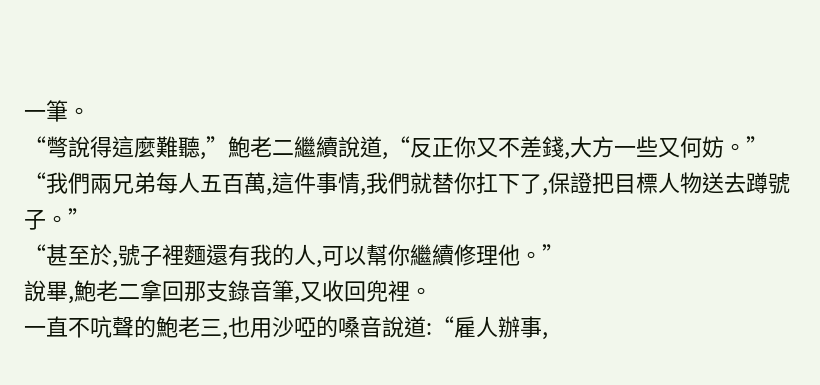一筆。
“彆說得這麼難聽,”鮑老二繼續說道,“反正你又不差錢,大方一些又何妨。”
“我們兩兄弟每人五百萬,這件事情,我們就替你扛下了,保證把目標人物送去蹲號子。”
“甚至於,號子裡麵還有我的人,可以幫你繼續修理他。”
說畢,鮑老二拿回那支錄音筆,又收回兜裡。
一直不吭聲的鮑老三,也用沙啞的嗓音說道:“雇人辦事,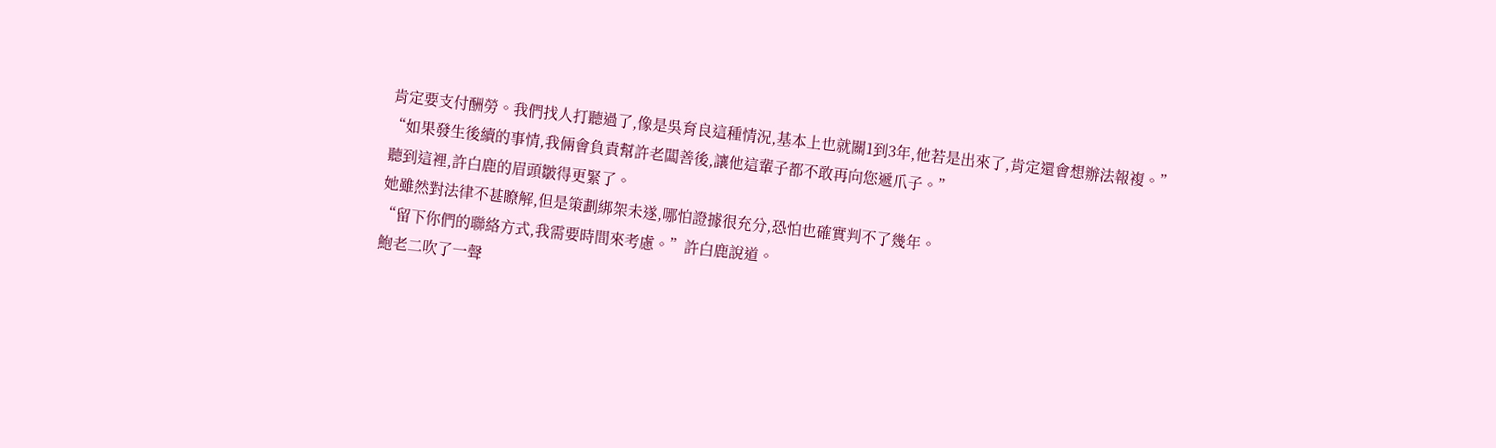肯定要支付酬勞。我們找人打聽過了,像是吳育良這種情況,基本上也就關1到3年,他若是出來了,肯定還會想辦法報複。”
“如果發生後續的事情,我倆會負責幫許老闆善後,讓他這輩子都不敢再向您遞爪子。”
聽到這裡,許白鹿的眉頭皺得更緊了。
她雖然對法律不甚瞭解,但是策劃綁架未遂,哪怕證據很充分,恐怕也確實判不了幾年。
“留下你們的聯絡方式,我需要時間來考慮。”許白鹿說道。
鮑老二吹了一聲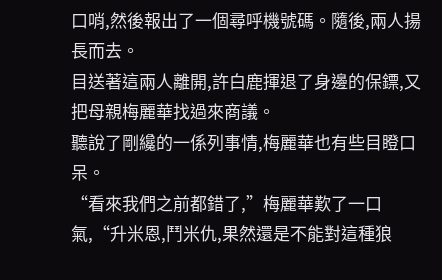口哨,然後報出了一個尋呼機號碼。隨後,兩人揚長而去。
目送著這兩人離開,許白鹿揮退了身邊的保鏢,又把母親梅麗華找過來商議。
聽說了剛纔的一係列事情,梅麗華也有些目瞪口呆。
“看來我們之前都錯了,”梅麗華歎了一口氣,“升米恩,鬥米仇,果然還是不能對這種狼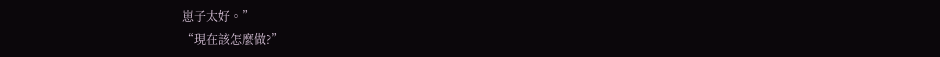崽子太好。”
“現在該怎麼做?”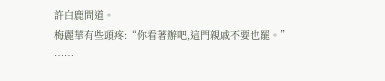許白鹿問道。
梅麗華有些頭疼:“你看著辦吧,這門親戚不要也罷。”
……